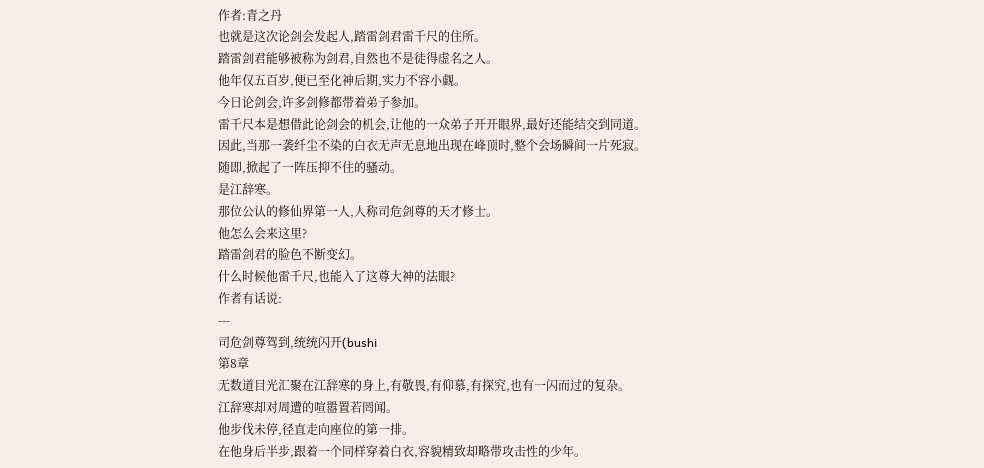作者:青之丹
也就是这次论剑会发起人,踏雷剑君雷千尺的住所。
踏雷剑君能够被称为剑君,自然也不是徒得虚名之人。
他年仅五百岁,便已至化神后期,实力不容小觑。
今日论剑会,许多剑修都带着弟子参加。
雷千尺本是想借此论剑会的机会,让他的一众弟子开开眼界,最好还能结交到同道。
因此,当那一袭纤尘不染的白衣无声无息地出现在峰顶时,整个会场瞬间一片死寂。
随即,掀起了一阵压抑不住的骚动。
是江辞寒。
那位公认的修仙界第一人,人称司危剑尊的天才修士。
他怎么会来这里?
踏雷剑君的脸色不断变幻。
什么时候他雷千尺,也能入了这尊大神的法眼?
作者有话说:
---
司危剑尊驾到,统统闪开(bushi
第8章
无数道目光汇聚在江辞寒的身上,有敬畏,有仰慕,有探究,也有一闪而过的复杂。
江辞寒却对周遭的喧嚣置若罔闻。
他步伐未停,径直走向座位的第一排。
在他身后半步,跟着一个同样穿着白衣,容貌精致却略带攻击性的少年。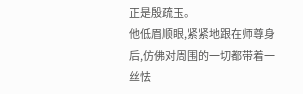正是殷疏玉。
他低眉顺眼,紧紧地跟在师尊身后,仿佛对周围的一切都带着一丝怯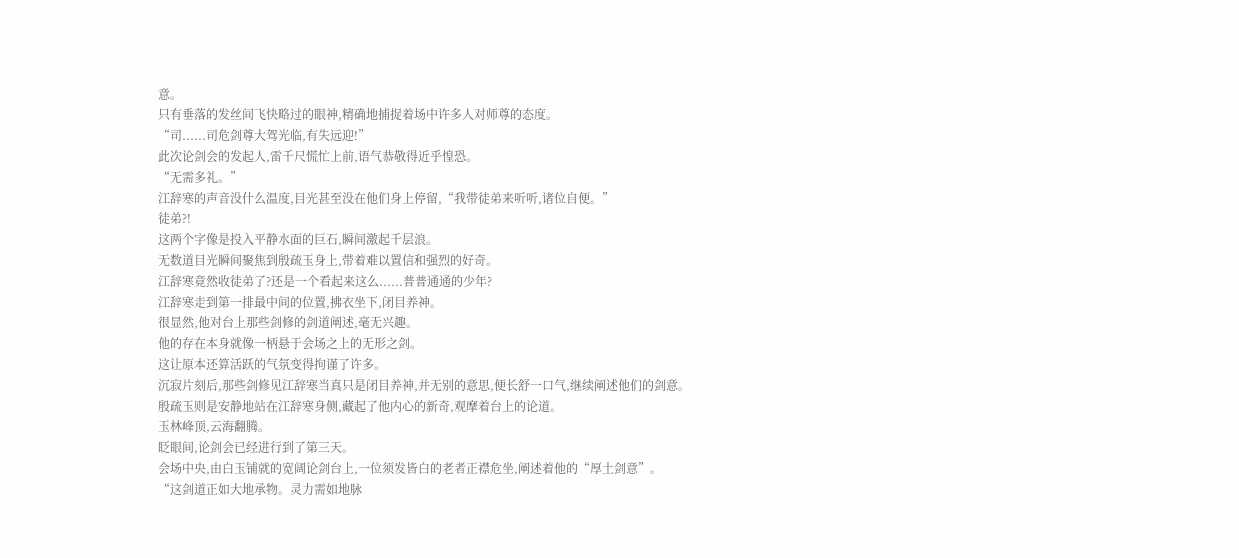意。
只有垂落的发丝间飞快略过的眼神,精确地捕捉着场中许多人对师尊的态度。
“司......司危剑尊大驾光临,有失远迎!”
此次论剑会的发起人,雷千尺慌忙上前,语气恭敬得近乎惶恐。
“无需多礼。”
江辞寒的声音没什么温度,目光甚至没在他们身上停留,“我带徒弟来听听,诸位自便。”
徒弟?!
这两个字像是投入平静水面的巨石,瞬间激起千层浪。
无数道目光瞬间聚焦到殷疏玉身上,带着难以置信和强烈的好奇。
江辞寒竟然收徒弟了?还是一个看起来这么......普普通通的少年?
江辞寒走到第一排最中间的位置,拂衣坐下,闭目养神。
很显然,他对台上那些剑修的剑道阐述,毫无兴趣。
他的存在本身就像一柄悬于会场之上的无形之剑。
这让原本还算活跃的气氛变得拘谨了许多。
沉寂片刻后,那些剑修见江辞寒当真只是闭目养神,并无别的意思,便长舒一口气,继续阐述他们的剑意。
殷疏玉则是安静地站在江辞寒身侧,藏起了他内心的新奇,观摩着台上的论道。
玉林峰顶,云海翻腾。
眨眼间,论剑会已经进行到了第三天。
会场中央,由白玉铺就的宽阔论剑台上,一位须发皆白的老者正襟危坐,阐述着他的“厚土剑意”。
“这剑道正如大地承物。灵力需如地脉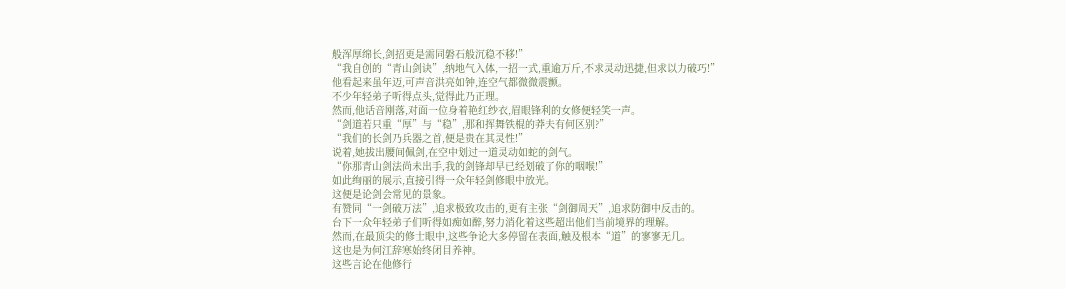般浑厚绵长,剑招更是需同磐石般沉稳不移!”
“我自创的“青山剑诀”,纳地气入体,一招一式,重逾万斤,不求灵动迅捷,但求以力破巧!”
他看起来虽年迈,可声音洪亮如钟,连空气都微微震颤。
不少年轻弟子听得点头,觉得此乃正理。
然而,他话音刚落,对面一位身着艳红纱衣,眉眼锋利的女修便轻笑一声。
“剑道若只重“厚”与“稳”,那和挥舞铁棍的莽夫有何区别?”
“我们的长剑乃兵器之首,便是贵在其灵性!”
说着,她拔出腰间佩剑,在空中划过一道灵动如蛇的剑气。
“你那青山剑法尚未出手,我的剑锋却早已经划破了你的咽喉!”
如此绚丽的展示,直接引得一众年轻剑修眼中放光。
这便是论剑会常见的景象。
有赞同“一剑破万法”,追求极致攻击的,更有主张“剑御周天”,追求防御中反击的。
台下一众年轻弟子们听得如痴如醉,努力消化着这些超出他们当前境界的理解。
然而,在最顶尖的修士眼中,这些争论大多停留在表面,触及根本“道”的寥寥无几。
这也是为何江辞寒始终闭目养神。
这些言论在他修行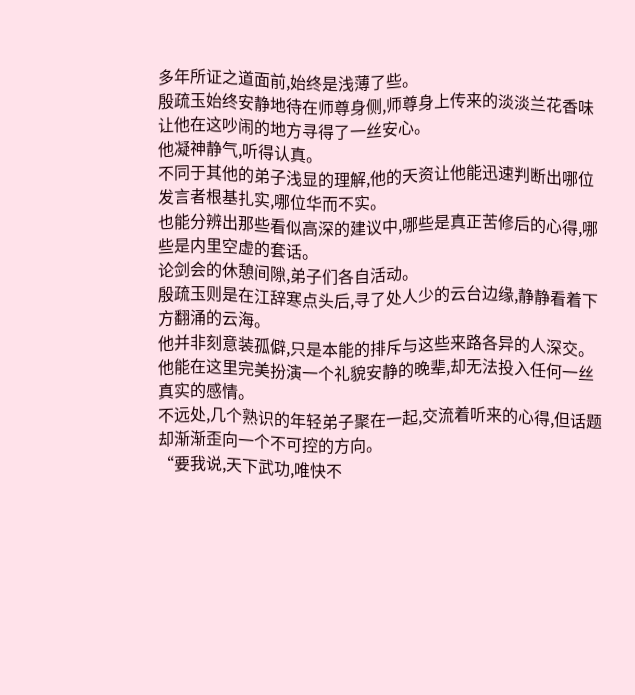多年所证之道面前,始终是浅薄了些。
殷疏玉始终安静地待在师尊身侧,师尊身上传来的淡淡兰花香味让他在这吵闹的地方寻得了一丝安心。
他凝神静气,听得认真。
不同于其他的弟子浅显的理解,他的天资让他能迅速判断出哪位发言者根基扎实,哪位华而不实。
也能分辨出那些看似高深的建议中,哪些是真正苦修后的心得,哪些是内里空虚的套话。
论剑会的休憩间隙,弟子们各自活动。
殷疏玉则是在江辞寒点头后,寻了处人少的云台边缘,静静看着下方翻涌的云海。
他并非刻意装孤僻,只是本能的排斥与这些来路各异的人深交。
他能在这里完美扮演一个礼貌安静的晚辈,却无法投入任何一丝真实的感情。
不远处,几个熟识的年轻弟子聚在一起,交流着听来的心得,但话题却渐渐歪向一个不可控的方向。
“要我说,天下武功,唯快不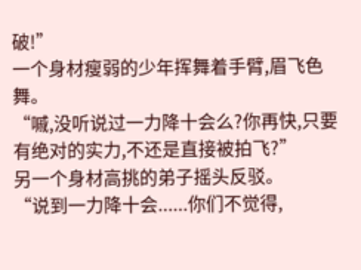破!”
一个身材瘦弱的少年挥舞着手臂,眉飞色舞。
“嘁,没听说过一力降十会么?你再快,只要有绝对的实力,不还是直接被拍飞?”
另一个身材高挑的弟子摇头反驳。
“说到一力降十会......你们不觉得,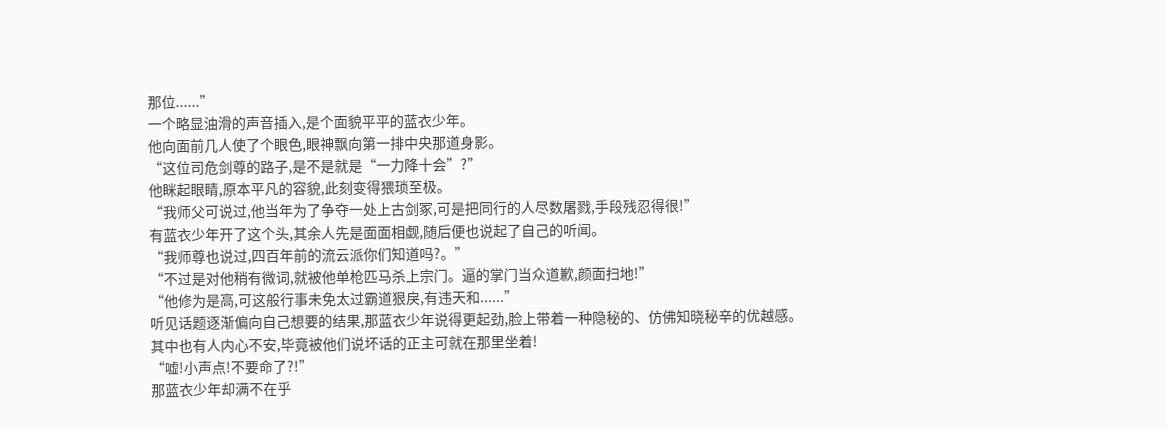那位......”
一个略显油滑的声音插入,是个面貌平平的蓝衣少年。
他向面前几人使了个眼色,眼神飘向第一排中央那道身影。
“这位司危剑尊的路子,是不是就是“一力降十会”?”
他眯起眼睛,原本平凡的容貌,此刻变得猥琐至极。
“我师父可说过,他当年为了争夺一处上古剑冢,可是把同行的人尽数屠戮,手段残忍得很!”
有蓝衣少年开了这个头,其余人先是面面相觑,随后便也说起了自己的听闻。
“我师尊也说过,四百年前的流云派你们知道吗?。”
“不过是对他稍有微词,就被他单枪匹马杀上宗门。逼的掌门当众道歉,颜面扫地!”
“他修为是高,可这般行事未免太过霸道狠戾,有违天和......”
听见话题逐渐偏向自己想要的结果,那蓝衣少年说得更起劲,脸上带着一种隐秘的、仿佛知晓秘辛的优越感。
其中也有人内心不安,毕竟被他们说坏话的正主可就在那里坐着!
“嘘!小声点!不要命了?!”
那蓝衣少年却满不在乎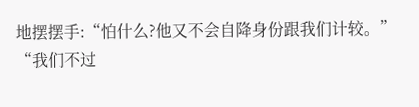地摆摆手:“怕什么?他又不会自降身份跟我们计较。”
“我们不过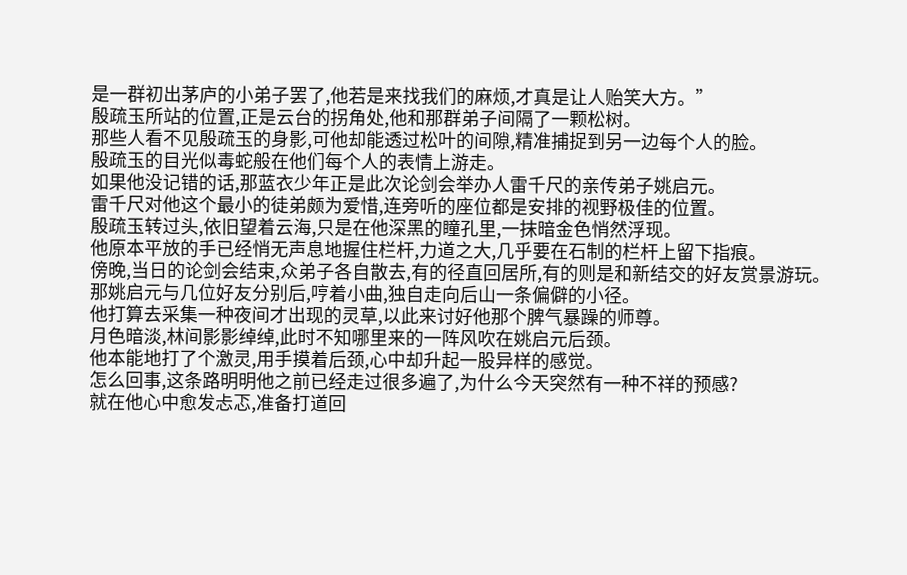是一群初出茅庐的小弟子罢了,他若是来找我们的麻烦,才真是让人贻笑大方。”
殷疏玉所站的位置,正是云台的拐角处,他和那群弟子间隔了一颗松树。
那些人看不见殷疏玉的身影,可他却能透过松叶的间隙,精准捕捉到另一边每个人的脸。
殷疏玉的目光似毒蛇般在他们每个人的表情上游走。
如果他没记错的话,那蓝衣少年正是此次论剑会举办人雷千尺的亲传弟子姚启元。
雷千尺对他这个最小的徒弟颇为爱惜,连旁听的座位都是安排的视野极佳的位置。
殷疏玉转过头,依旧望着云海,只是在他深黑的瞳孔里,一抹暗金色悄然浮现。
他原本平放的手已经悄无声息地握住栏杆,力道之大,几乎要在石制的栏杆上留下指痕。
傍晚,当日的论剑会结束,众弟子各自散去,有的径直回居所,有的则是和新结交的好友赏景游玩。
那姚启元与几位好友分别后,哼着小曲,独自走向后山一条偏僻的小径。
他打算去采集一种夜间才出现的灵草,以此来讨好他那个脾气暴躁的师尊。
月色暗淡,林间影影绰绰,此时不知哪里来的一阵风吹在姚启元后颈。
他本能地打了个激灵,用手摸着后颈,心中却升起一股异样的感觉。
怎么回事,这条路明明他之前已经走过很多遍了,为什么今天突然有一种不祥的预感?
就在他心中愈发忐忑,准备打道回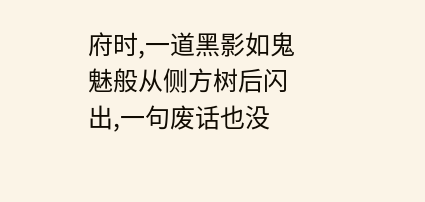府时,一道黑影如鬼魅般从侧方树后闪出,一句废话也没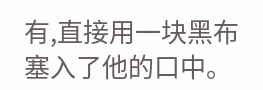有,直接用一块黑布塞入了他的口中。